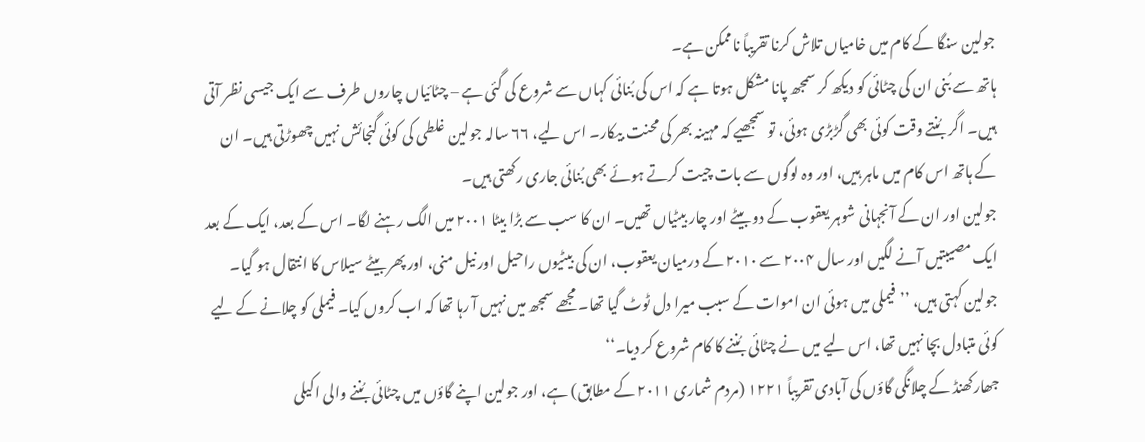جولین سنگا کے کام میں خامیاں تلاش کرنا تقریباً ناممکن ہے۔
ہاتھ سے بُنی ان کی چٹائی کو دیکھ کر سمجھ پانا مشکل ہوتا ہے کہ اس کی بُنائی کہاں سے شروع کی گئی ہے – چٹائیاں چاروں طرف سے ایک جیسی نظر آتی ہیں۔ اگر بُنتے وقت کوئی بھی گڑبڑی ہوئی، تو سمجھیے کہ مہینہ بھر کی محنت بیکار۔ اس لیے، ۶۶ سالہ جولین غلطی کی کوئی گنجائش نہیں چھوڑتی ہیں۔ ان کے ہاتھ اس کام میں ماہر ہیں، اور وہ لوگوں سے بات چیت کرتے ہوئے بھی بُنائی جاری رکھتی ہیں۔
جولین اور ان کے آنجہانی شوہر یعقوب کے دو بیٹے اور چار بیٹیاں تھیں۔ ان کا سب سے بڑا بیٹا ۲۰۰۱ میں الگ رہنے لگا۔ اس کے بعد، ایک کے بعد ایک مصیبتیں آنے لگیں اور سال ۲۰۰۴ سے ۲۰۱۰ کے درمیان یعقوب، ان کی بیٹیوں راحیل اور نیل منی، اور پھر بیٹے سیلاس کا انتقال ہو گیا۔
جولین کہتی ہیں، ’’فیملی میں ہوئی ان اموات کے سبب میرا دل ٹوٹ گیا تھا۔ مجھے سمجھ میں نہیں آ رہا تھا کہ اب کروں کیا۔ فیملی کو چلانے کے لیے کوئی متبادل بچا نہیں تھا، اس لیے میں نے چٹائی بُننے کا کام شروع کر دیا۔‘‘
جھارکھنڈ کے چلانگی گاؤں کی آبادی تقریباً ۱۲۲۱ (مردم شماری ۲۰۱۱ کے مطابق) ہے، اور جولین اپنے گاؤں میں چٹائی بُننے والی اکیلی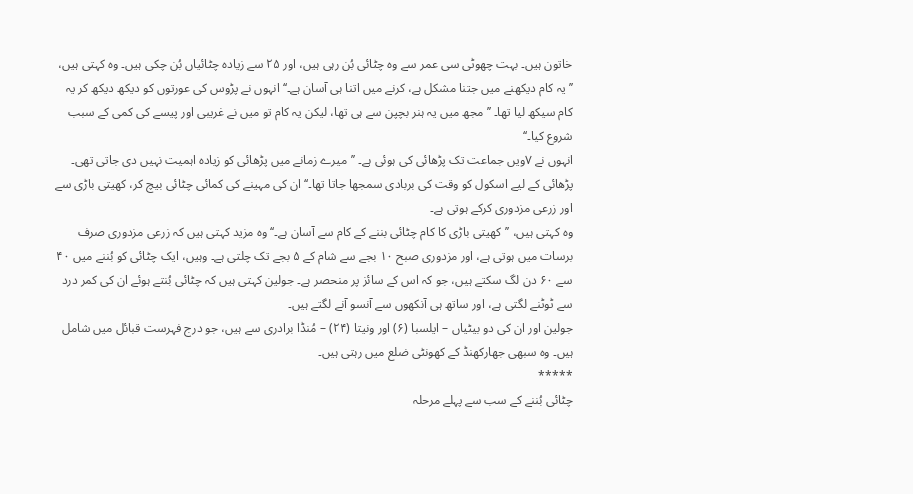خاتون ہیں۔ بہت چھوٹی سی عمر سے وہ چٹائی بُن رہی ہیں، اور ۲۵ سے زیادہ چٹائیاں بُن چکی ہیں۔ وہ کہتی ہیں، ’’یہ کام دیکھنے میں جتنا مشکل ہے، کرنے میں اتنا ہی آسان ہے۔‘‘ انہوں نے پڑوس کی عورتوں کو دیکھ دیکھ کر یہ کام سیکھ لیا تھا۔ ’’مجھ میں یہ ہنر بچپن سے ہی تھا، لیکن یہ کام تو میں نے غریبی اور پیسے کی کمی کے سبب شروع کیا۔‘‘
انہوں نے ۷ویں جماعت تک پڑھائی کی ہوئی ہے۔ ’’میرے زمانے میں پڑھائی کو زیادہ اہمیت نہیں دی جاتی تھی۔ پڑھائی کے لیے اسکول کو وقت کی بربادی سمجھا جاتا تھا۔‘‘ ان کی مہینے کی کمائی چٹائی بیچ کر، کھیتی باڑی سے اور زرعی مزدوری کرکے ہوتی ہے۔
وہ کہتی ہیں، ’’کھیتی باڑی کا کام چٹائی بننے کے کام سے آسان ہے۔‘‘ وہ مزید کہتی ہیں کہ زرعی مزدوری صرف برسات میں ہوتی ہے، اور مزدوری صبح ۱۰ بجے سے شام کے ۵ بجے تک چلتی ہے۔ وہیں، ایک چٹائی کو بُننے میں ۴۰ سے ۶۰ دن لگ سکتے ہیں، جو کہ اس کے سائز پر منحصر ہے۔ جولین کہتی ہیں کہ چٹائی بُنتے ہوئے ان کی کمر درد سے ٹوٹنے لگتی ہے، اور ساتھ ہی آنکھوں سے آنسو آنے لگتے ہیں۔
جولین اور ان کی دو بیٹیاں – ایلسبا (۶) اور ونیتا (۲۴) – مُنڈا برادری سے ہیں، جو درج فہرست قبائل میں شامل ہیں۔ وہ سبھی جھارکھنڈ کے کھونٹی ضلع میں رہتی ہیں۔
*****
چٹائی بُننے کے سب سے پہلے مرحلہ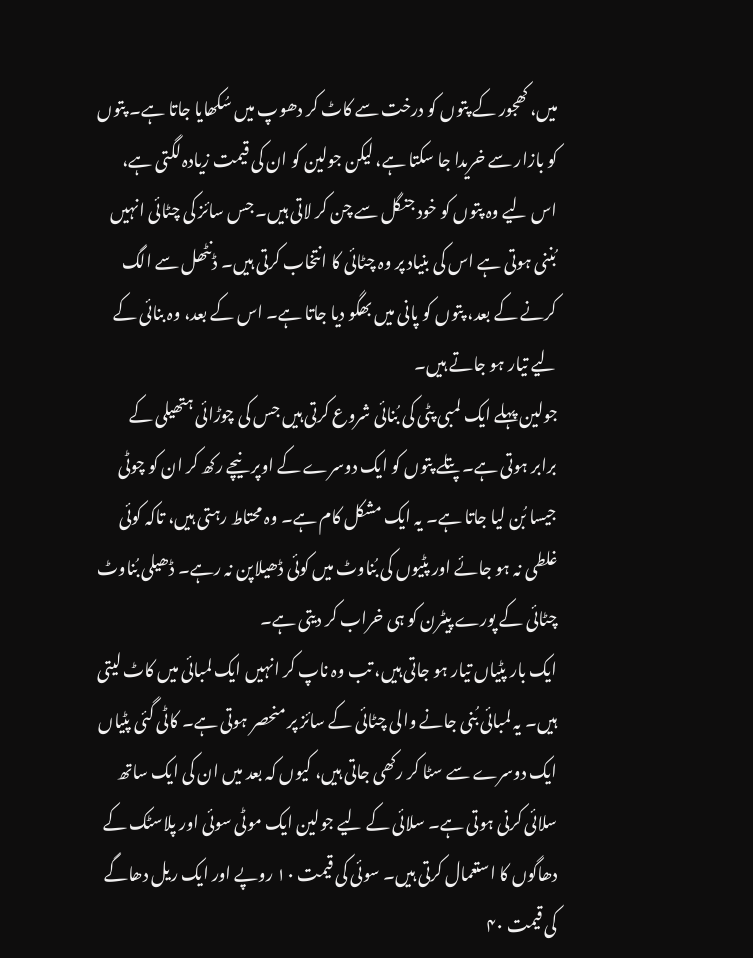میں، کھجور کے پتوں کو درخت سے کاٹ کر دھوپ میں سُکھایا جاتا ہے۔ پتوں کو بازار سے خریدا جا سکتا ہے، لیکن جولین کو ان کی قیمت زیادہ لگتی ہے، اس لیے وہ پتوں کو خود جنگل سے چن کر لاتی ہیں۔ جس سائز کی چٹائی انہیں بُننی ہوتی ہے اس کی بنیاد پر وہ چٹائی کا انتخاب کرتی ہیں۔ ڈنٹھل سے الگ کرنے کے بعد، پتوں کو پانی میں بھگو دیا جاتا ہے۔ اس کے بعد، وہ بنائی کے لیے تیار ہو جاتے ہیں۔
جولین پہلے ایک لمبی پٹی کی بُنائی شروع کرتی ہیں جس کی چوڑائی ہتھیلی کے برابر ہوتی ہے۔ پتلے پتوں کو ایک دوسرے کے اوپر نیچے رکھ کر ان کو چوٹی جیسا بُن لیا جاتا ہے۔ یہ ایک مشکل کام ہے۔ وہ محتاط رہتی ہیں، تاکہ کوئی غلطی نہ ہو جائے اور پٹیوں کی بُناوٹ میں کوئی ڈھیلاپن نہ رہے۔ ڈھیلی بُناوٹ چٹائی کے پورے پیٹرن کو ہی خراب کر دیتی ہے۔
ایک بار پٹیاں تیار ہو جاتی ہیں، تب وہ ناپ کر انہیں ایک لمبائی میں کاٹ لیتی ہیں۔ یہ لمبائی بُنی جانے والی چٹائی کے سائز پر منحصر ہوتی ہے۔ کاٹی گئی پٹیاں ایک دوسرے سے سٹا کر رکھی جاتی ہیں، کیوں کہ بعد میں ان کی ایک ساتھ سلائی کرنی ہوتی ہے۔ سلائی کے لیے جولین ایک موٹی سوئی اور پلاسٹک کے دھاگوں کا استعمال کرتی ہیں۔ سوئی کی قیمت ۱۰ روپے اور ایک ریل دھاگے کی قیمت ۴۰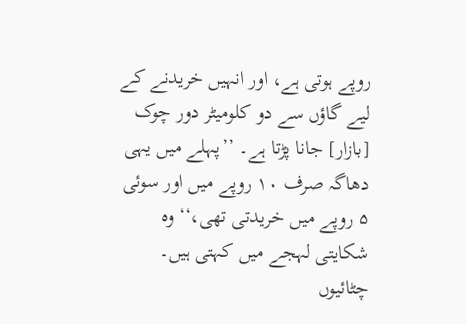روپے ہوتی ہے، اور انہیں خریدنے کے لیے گاؤں سے دو کلومیٹر دور چوک [بازار] جانا پڑتا ہے۔ ’’پہلے میں یہی دھاگہ صرف ۱۰ روپے میں اور سوئی ۵ روپے میں خریدتی تھی،‘‘ وہ شکایتی لہجے میں کہتی ہیں۔
چٹائیوں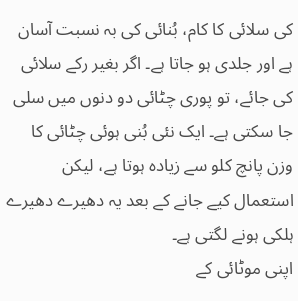کی سلائی کا کام، بُنائی کی بہ نسبت آسان ہے اور جلدی ہو جاتا ہے۔ اگر بغیر رکے سلائی کی جائے، تو پوری چٹائی دو دنوں میں سلی جا سکتی ہے۔ ایک نئی بُنی ہوئی چٹائی کا وزن پانچ کلو سے زیادہ ہوتا ہے، لیکن استعمال کیے جانے کے بعد یہ دھیرے دھیرے ہلکی ہونے لگتی ہے۔
اپنی موٹائی کے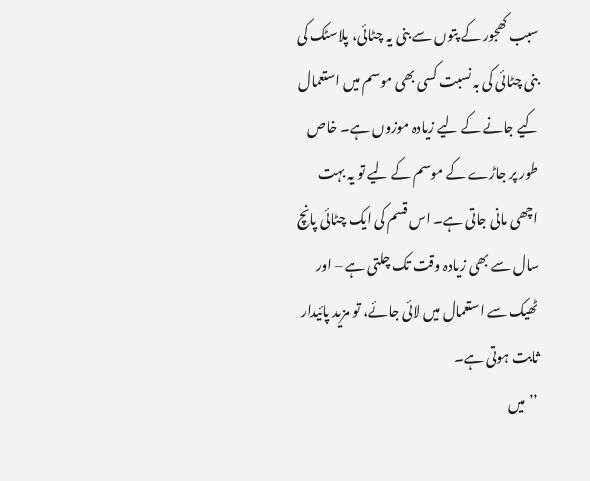سبب کھجور کے پتوں سے بنی یہ چٹائی، پلاسٹک کی بنی چٹائی کی بہ نسبت کسی بھی موسم میں استعمال کیے جانے کے لیے زیادہ موزوں ہے۔ خاص طور پر جاڑے کے موسم کے لیے تو یہ بہت اچھی مانی جاتی ہے۔ اس قسم کی ایک چٹائی پانچ سال سے بھی زیادہ وقت تک چلتی ہے – اور ٹھیک سے استعمال میں لائی جائے، تو مزید پائیدار ثابت ہوتی ہے۔
’’میں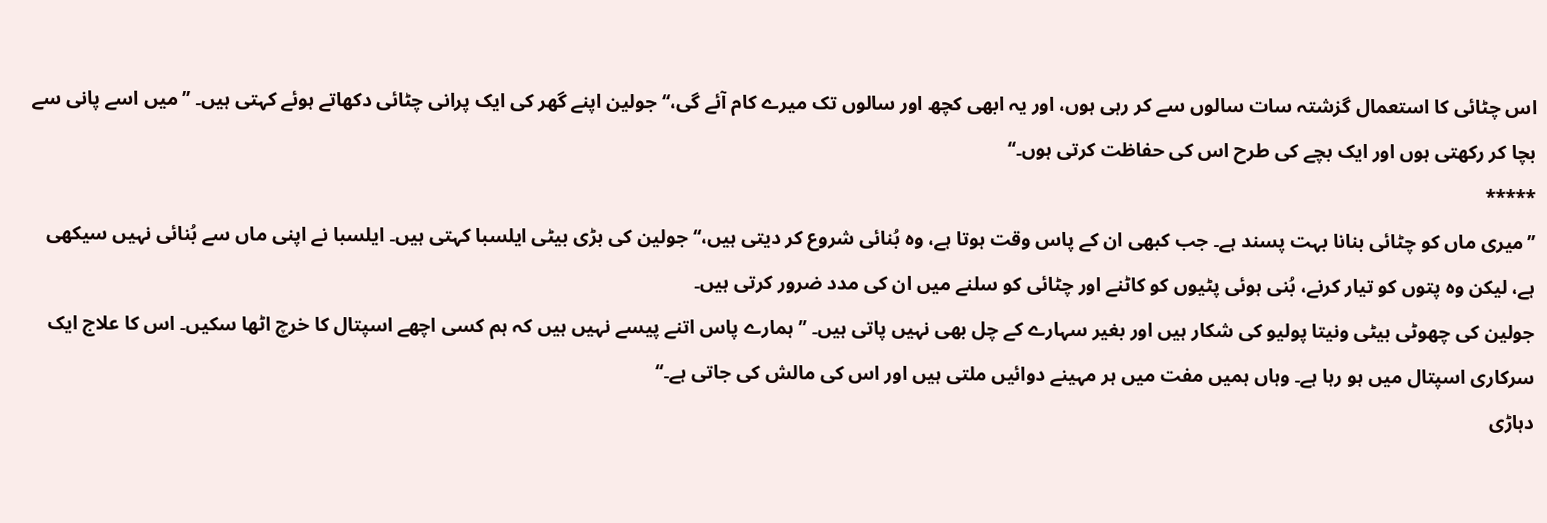اس چٹائی کا استعمال گزشتہ سات سالوں سے کر رہی ہوں، اور یہ ابھی کچھ اور سالوں تک میرے کام آئے گی،‘‘ جولین اپنے گھر کی ایک پرانی چٹائی دکھاتے ہوئے کہتی ہیں۔ ’’میں اسے پانی سے بچا کر رکھتی ہوں اور ایک بچے کی طرح اس کی حفاظت کرتی ہوں۔‘‘
*****
’’میری ماں کو چٹائی بنانا بہت پسند ہے۔ جب کبھی ان کے پاس وقت ہوتا ہے، وہ بُنائی شروع کر دیتی ہیں،‘‘ جولین کی بڑی بیٹی ایلسبا کہتی ہیں۔ ایلسبا نے اپنی ماں سے بُنائی نہیں سیکھی ہے، لیکن وہ پتوں کو تیار کرنے، بُنی ہوئی پٹیوں کو کاٹنے اور چٹائی کو سلنے میں ان کی مدد ضرور کرتی ہیں۔
جولین کی چھوٹی بیٹی ونیتا پولیو کی شکار ہیں اور بغیر سہارے کے چل بھی نہیں پاتی ہیں۔ ’’ہمارے پاس اتنے پیسے نہیں ہیں کہ ہم کسی اچھے اسپتال کا خرچ اٹھا سکیں۔ اس کا علاج ایک سرکاری اسپتال میں ہو رہا ہے۔ وہاں ہمیں مفت میں ہر مہینے دوائیں ملتی ہیں اور اس کی مالش کی جاتی ہے۔‘‘
دہاڑی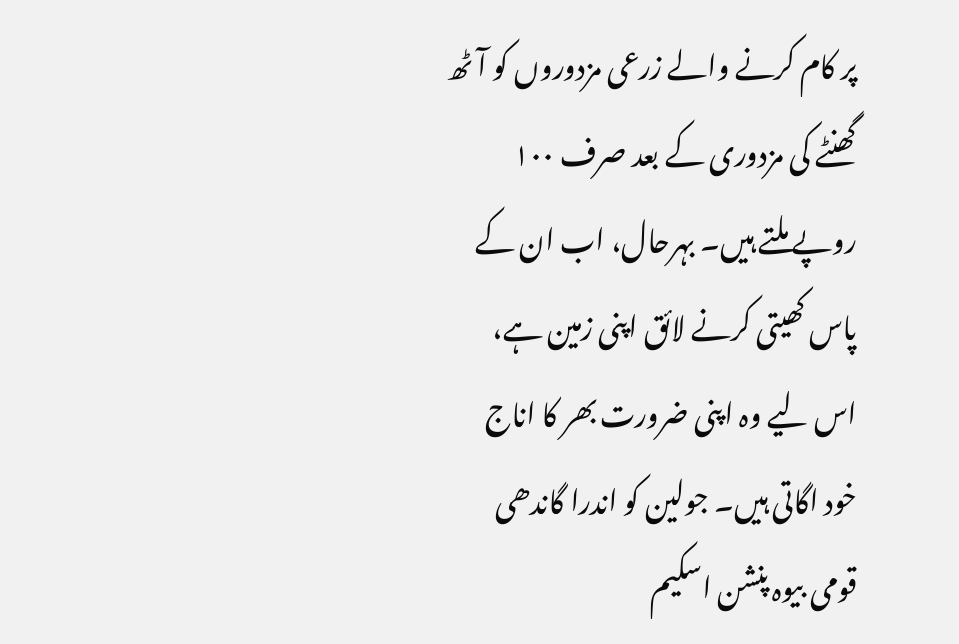پر کام کرنے والے زرعی مزدوروں کو آٹھ گھنٹے کی مزدوری کے بعد صرف ۱۰۰ روپے ملتے ہیں۔ بہرحال، اب ان کے پاس کھیتی کرنے لائق اپنی زمین ہے، اس لیے وہ اپنی ضرورت بھر کا اناج خود اگاتی ہیں۔ جولین کو اندرا گاندھی قومی بیوہ پنشن اسکیم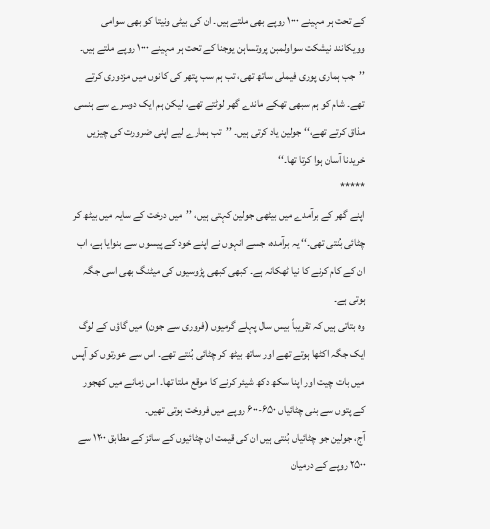کے تحت ہر مہینے ۱۰۰۰ روپے بھی ملتے ہیں۔ ان کی بیٹی ونیتا کو بھی سوامی وویکانند نیشکت سواولمبن پروتساہن یوجنا کے تحت ہر مہینے ۱۰۰۰ روپے ملتے ہیں۔
’’جب ہماری پوری فیملی ساتھ تھی، تب ہم سب پتھر کی کانوں میں مزدوری کرتے تھے۔ شام کو ہم سبھی تھکے ماندے گھر لوٹتے تھے، لیکن ہم ایک دوسرے سے ہنسی مذاق کرتے تھے،‘‘ جولین یاد کرتی ہیں۔ ’’تب ہمارے لیے اپنی ضرورت کی چیزیں خریدنا آسان ہوا کرتا تھا۔‘‘
*****
اپنے گھر کے برآمدے میں بیٹھی جولین کہتی ہیں، ’’میں درخت کے سایہ میں بیٹھ کر چٹائی بُنتی تھی۔‘‘ یہ برآمدہ، جسے انہوں نے اپنے خود کے پیسوں سے بنوایا ہے، اب ان کے کام کرنے کا نیا ٹھکانہ ہے۔ کبھی کبھی پڑوسیوں کی میٹنگ بھی اسی جگہ ہوتی ہے۔
وہ بتاتی ہیں کہ تقریباً بیس سال پہلے گرمیوں (فروری سے جون) میں گاؤں کے لوگ ایک جگہ اکٹھا ہوتے تھے اور ساتھ بیٹھ کر چٹائی بُنتے تھے۔ اس سے عورتوں کو آپس میں بات چیت اور اپنا سکھ دکھ شیئر کرنے کا موقع ملتا تھا۔ اس زمانے میں کھجور کے پتوں سے بنی چٹائیاں ۶۵۰-۶۰۰ روپے میں فروخت ہوتی تھیں۔
آج، جولین جو چٹائیاں بُنتی ہیں ان کی قیمت ان چٹائیوں کے سائز کے مطابق ۱۲۰۰ سے ۲۵۰۰ روپے کے درمیان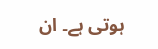ہوتی ہے۔ ان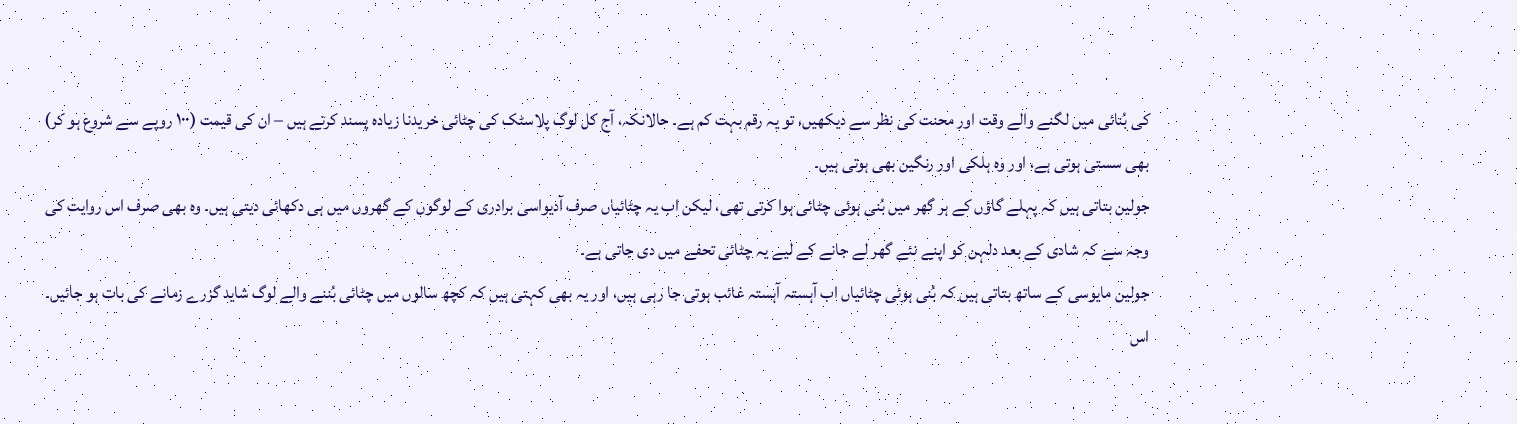کی بُنائی میں لگنے والے وقت اور محنت کی نظر سے دیکھیں، تو یہ رقم بہت کم ہے۔ حالانکہ، آج کل لوگ پلاسٹک کی چٹائی خریدنا زیادہ پسند کرتے ہیں – ان کی قیمت (۱۰۰ روپے سے شروع ہو کر) بھی سستی ہوتی ہے، اور وہ ہلکی اور رنگین بھی ہوتی ہیں۔
جولین بتاتی ہیں کہ پہلے گاؤں کے ہر گھر میں بُنی ہوئی چٹائی ہوا کرتی تھی، لیکن اب یہ چٹائیاں صرف آدیواسی برادری کے لوگوں کے گھروں میں ہی دکھائی دیتی ہیں۔ وہ بھی صرف اس روایت کی وجہ سے کہ شادی کے بعد دلہن کو اپنے نئے گھر لے جانے کے لیے یہ چٹائی تحفے میں دی جاتی ہے۔
جولین مایوسی کے ساتھ بتاتی ہیں کہ بُنی ہوئی چٹائیاں اب آہستہ آہستہ غائب ہوتی جا رہی ہیں، اور یہ بھی کہتی ہیں کہ کچھ سالوں میں چٹائی بُننے والے لوگ شاید گزرے زمانے کی بات ہو جائیں۔
اس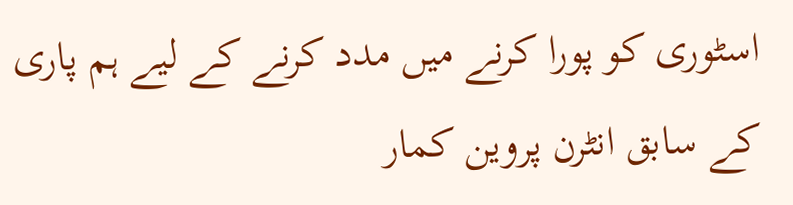اسٹوری کو پورا کرنے میں مدد کرنے کے لیے ہم پاری کے سابق انٹرن پروین کمار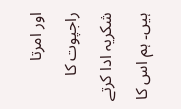اور امرتا راجپوت کا شکریہ ادا کرتے ہیں۔ ہم اس کا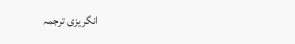انگریزی ترجمہ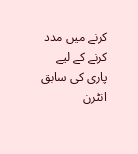کرنے میں مدد کرنے کے لیے پاری کی سابق انٹرن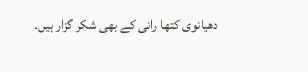دھیانوی کتھا رانی کے بھی شکر گزار ہیں۔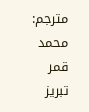مترجم: محمد قمر تبریز